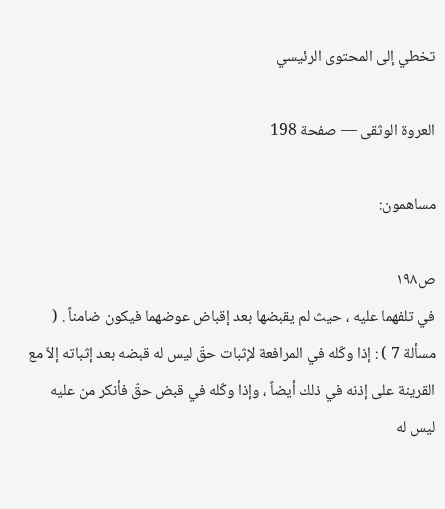تخطي إلى المحتوى الرئيسي

العروة الوثقى — صفحة 198

مساهمون:

ص١٩٨
في تلفهما عليه ، حيث لم يقبضها بعد إقباض عوضهما فيكون ضامناً . ( مسألة 7 ) : إذا وكّله في المرافعة لإثبات حقّ ليس له قبضه بعد إثباته إلاّ مع القرينة على إذنه في ذلك أيضاً ، وإذا وكّله في قبض حقّ فأنكر من عليه ليس له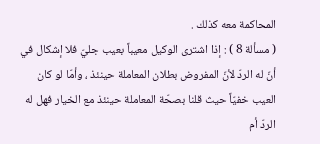المحاكمة معه كذلك .
( مسألة 8 ) : إذا اشترى الوكيل معيباً بعيب جليّ فلا إشكال في أنّ له الردّ لأنّ المفروض بطلان المعاملة حينئذ ، وأمّا لو كان العيب خفيّاً حيث قلنا بصحّة المعاملة حينئذ مع الخيار فهل له الردّ أم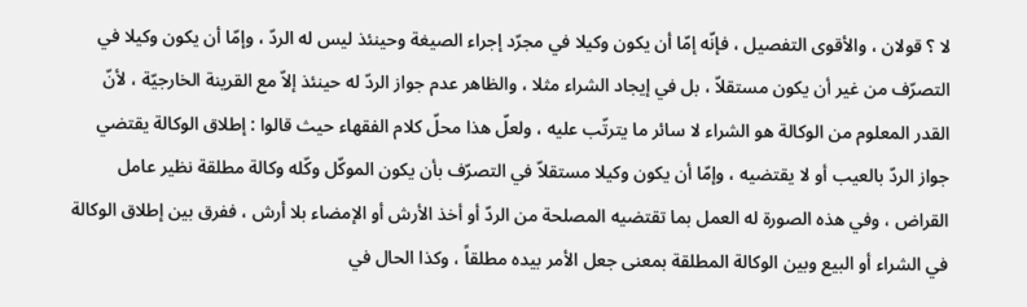لا ؟ قولان ، والأقوى التفصيل ، فإنّه إمّا أن يكون وكيلا في مجرّد إجراء الصيغة وحينئذ ليس له الردّ ، وإمّا أن يكون وكيلا في التصرّف من غير أن يكون مستقلاّ ، بل في إيجاد الشراء مثلا ، والظاهر عدم جواز الردّ له حينئذ إلاّ مع القرينة الخارجيّة ، لأنّ القدر المعلوم من الوكالة هو الشراء لا سائر ما يترتّب عليه ، ولعلّ هذا محلّ كلام الفقهاء حيث قالوا : إطلاق الوكالة يقتضي جواز الردّ بالعيب أو لا يقتضيه ، وإمّا أن يكون وكيلا مستقلاّ في التصرّف بأن يكون الموكّل وكّله وكالة مطلقة نظير عامل القراض ، وفي هذه الصورة له العمل بما تقتضيه المصلحة من الردّ أو أخذ الأرش أو الإمضاء بلا أرش ، ففرق بين إطلاق الوكالة في الشراء أو البيع وبين الوكالة المطلقة بمعنى جعل الأمر بيده مطلقاً ، وكذا الحال في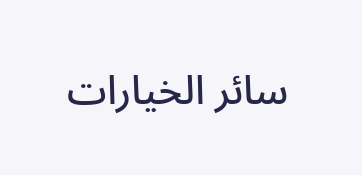سائر الخيارات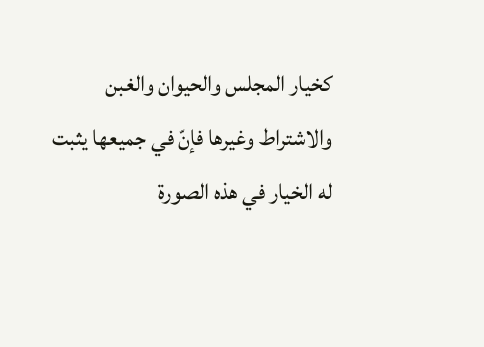كخيار المجلس والحيوان والغبن والاشتراط وغيرها فإنّ في جميعها يثبت له الخيار في هذه الصورة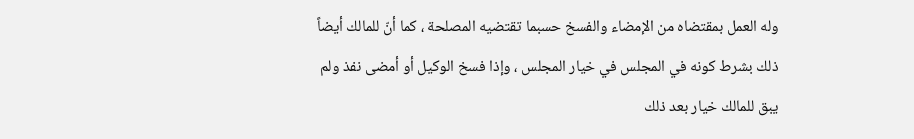وله العمل بمقتضاه من الإمضاء والفسخ حسبما تقتضيه المصلحة ، كما أنّ للمالك أيضاً ذلك بشرط كونه في المجلس في خيار المجلس ، وإذا فسخ الوكيل أو أمضى نفذ ولم يبق للمالك خيار بعد ذلك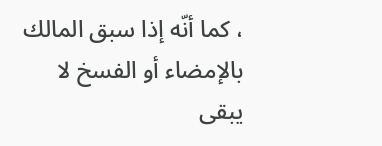، كما أنّه إذا سبق المالك بالإمضاء أو الفسخ لا يبقى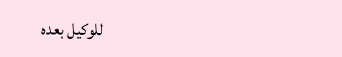للوكيل بعده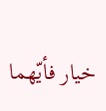خيار فأيّهما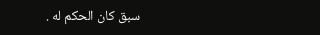سبق كان الحكم له .